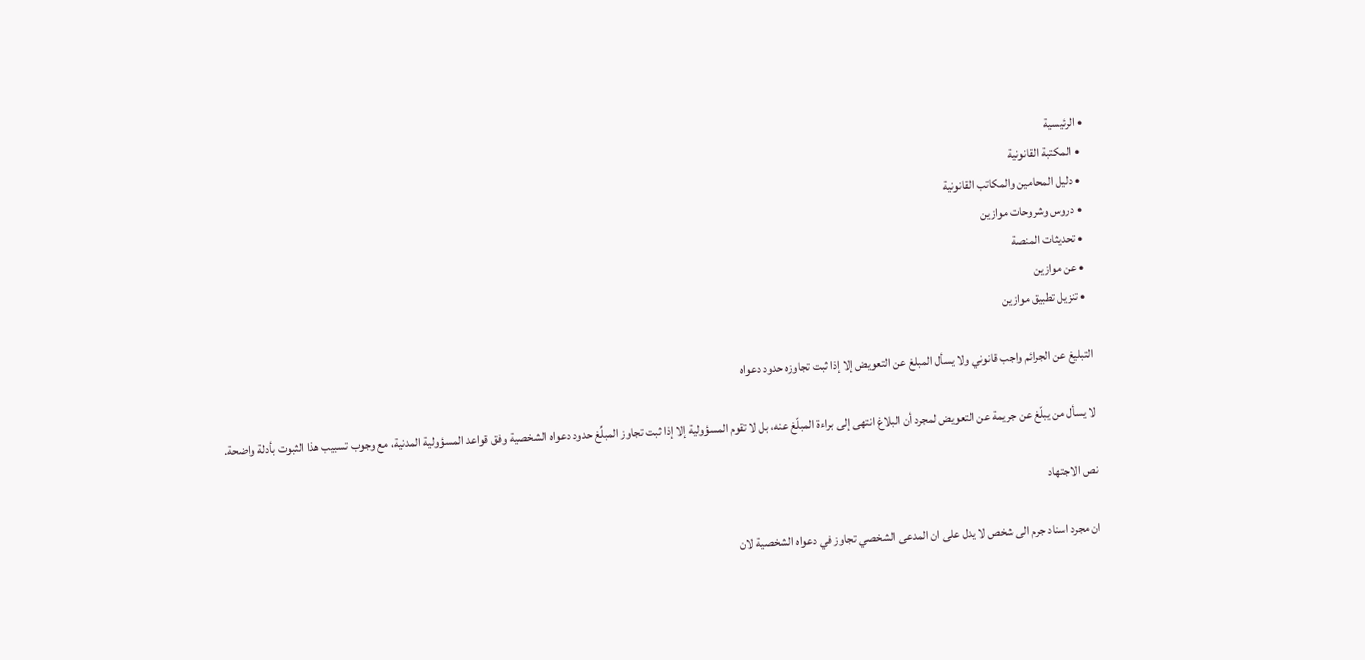• الرئيسية
  • المكتبة القانونية
  • دليل المحامين والمكاتب القانونية
  • دروس وشروحات موازين
  • تحديثات المنصة
  • عن موازين
  • تنزيل تطبيق موازين

التبليغ عن الجرائم واجب قانوني ولا يسأل المبلغ عن التعويض إلا إذا ثبت تجاوزه حدود دعواه

لا يسأل من يبلّغ عن جريمة عن التعويض لمجرد أن البلاغ انتهى إلى براءة المبلّغ عنه، بل لا تقوم المسؤولية إلا إذا ثبت تجاوز المبلِّغ حدود دعواه الشخصية وفق قواعد المسؤولية المدنية، مع وجوب تسبيب هذا الثبوت بأدلة واضحة.

نص الاجتهاد

ان مجرد اسناد جرم الى شخص لا يدل على ان المدعى الشخصي تجاوز في دعواه الشخصية لان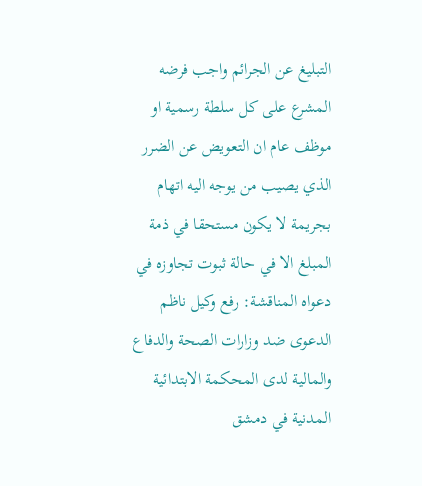التبليغ عن الجرائم واجب فرضه المشرع على كل سلطة رسمية او موظف عام ان التعويض عن الضرر الذي يصيب من يوجه اليه اتهام بجريمة لا يكون مستحقا في ذمة المبلغ الا في حالة ثبوت تجاوزه في دعواه المناقشة: رفع وكيل ناظم الدعوى ضد وزارات الصحة والدفاع والمالية لدى المحكمة الابتدائية المدنية في دمشق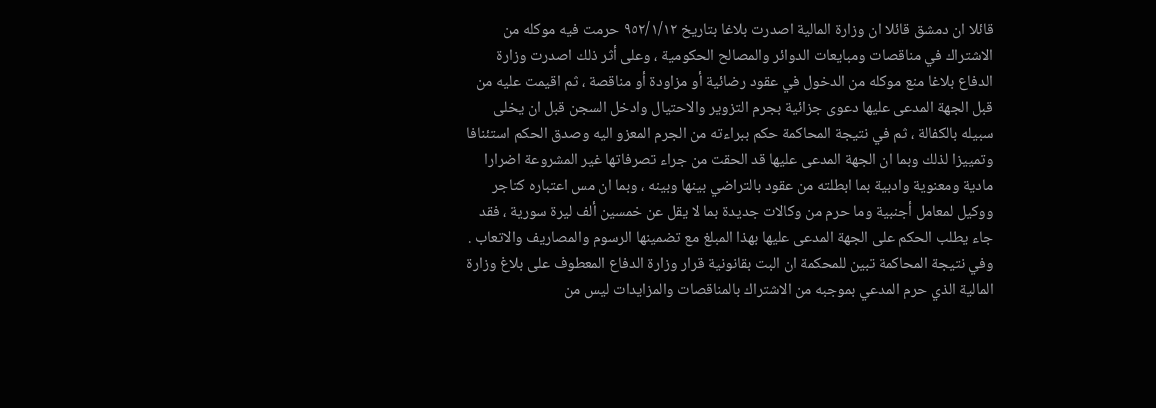قائلا ان دمشق قائلا ان وزارة المالية اصدرت بلاغا بتاريخ ٩٥٢/١/١٢ حرمت فيه موكله من الاشتراك في مناقصات ومبايعات الدوائر والمصالح الحكومية ، وعلى أثر ذلك اصدرت وزارة الدفاع بلاغا منع موكله من الدخول في عقود رضائية أو مزاودة أو مناقصة ، ثم اقيمت عليه من قبل الجهة المدعى عليها دعوى جزائية بجرم التزوير والاحتيال وادخل السجن قبل ان يخلى سبيله بالكفالة ، ثم في نتيجة المحاكمة حكم ببراءته من الجرم المعزو اليه وصدق الحكم استئنافا وتمييزا لذلك وبما ان الجهة المدعى عليها قد الحقت من جراء تصرفاتها غير المشروعة اضرارا مادية ومعنوية وادبية بما ابطلته من عقود بالتراضي بينها وبينه ، وبما ان مس اعتباره كتاجر ووكيل لمعامل أجنبية وما حرم من وكالات جديدة بما لا يقل عن خمسين ألف ليرة سورية ، فقد جاء يطلب الحكم على الجهة المدعى عليها بهذا المبلغ مع تضمينها الرسوم والمصاريف والاتعاب . وفي نتيجة المحاكمة تبين للمحكمة ان البت بقانونية قرار وزارة الدفاع المعطوف على بلاغ وزارة المالية الذي حرم المدعي بموجبه من الاشتراك بالمناقصات والمزايدات ليس من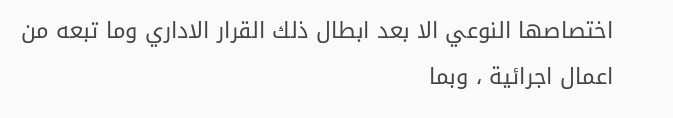اختصاصها النوعي الا بعد ابطال ذلك القرار الاداري وما تبعه من اعمال اجرائية ، وبما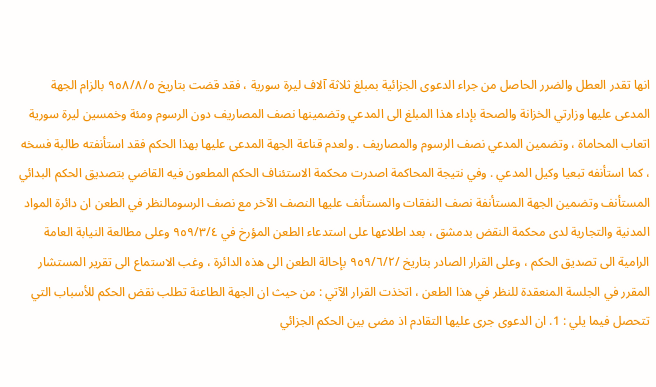انها تقدر العطل والضرر الحاصل من جراء الدعوى الجزائية بمبلغ ثلاثة آلاف ليرة سورية ، فقد قضت بتاريخ ٩٥٨/٨/٥ بالزام الجهة المدعى عليها وزارتي الخزانة والصحة بإداء هذا المبلغ الى المدعي وتضمينها نصف المصاريف دون الرسوم ومئة وخمسين ليرة سورية اتعاب المحاماة ، وتضمين المدعي نصف الرسوم والمصاريف . ولعدم قناعة الجهة المدعى عليها بهذا الحكم فقد استأنفته طالبة فسخه ، كما استأنفه تبعيا وكيل المدعي . وفي نتيجة المحاكمة اصدرت محكمة الاستئناف الحكم المطعون فيه القاضي بتصديق الحكم البدائي المستأنف وتضمين الجهة المستأنفة نصف النفقات والمستأنف عليها النصف الآخر مع نصف الرسومالنظر في الطعن ان دائرة المواد المدنية والتجارية لدى محكمة النقض بدمشق ، بعد اطلاعها على استدعاء الطعن المؤرخ في ٩٥٩/٣/٤ وعلى مطالعة النيابة العامة الرامية الى تصديق الحكم ، وعلى القرار الصادر بتاريخ /٩٥٩/٦/٢ بإحالة الطعن الى هذه الدائرة ، وغب الاستماع الى تقرير المستشار المقرر في الجلسة المنعقدة للنظر في هذا الطعن ، اتخذت القرار الآتي : من حيث ان الجهة الطاعنة تطلب نقض الحكم للأسباب التي تتحصل فيما يلي : 1. ان الدعوى جرى عليها التقادم اذ مضى بين الحكم الجزائي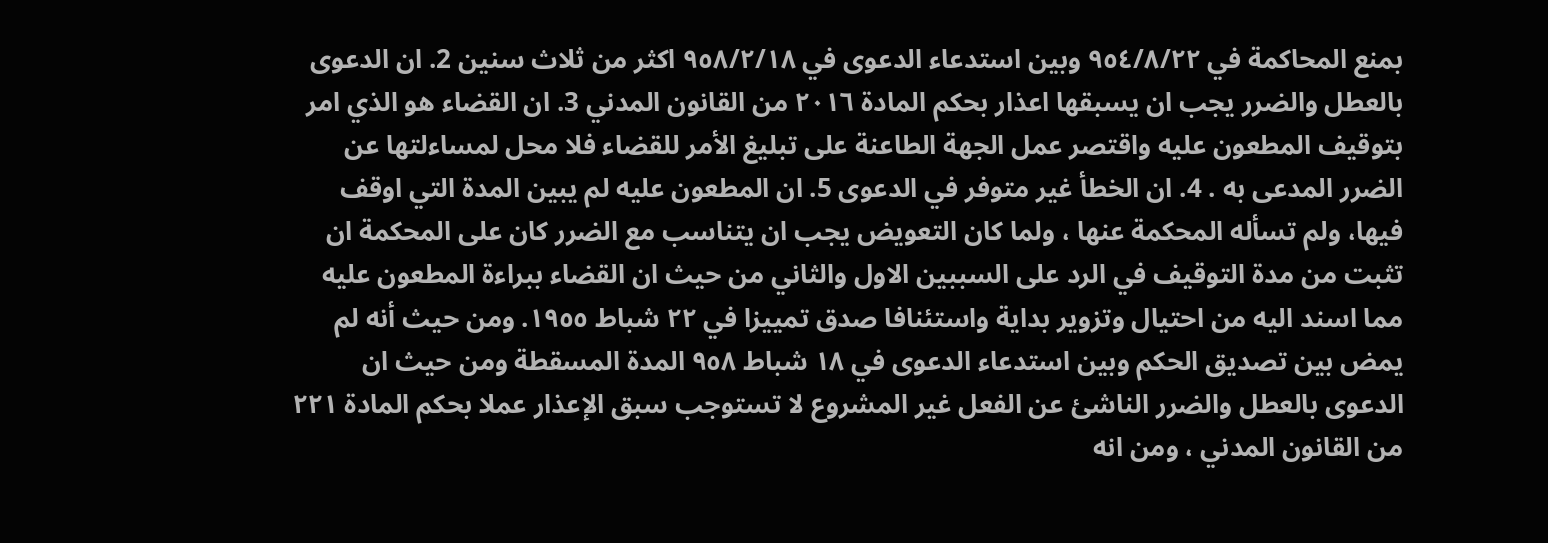بمنع المحاكمة في ٩٥٤/٨/٢٢ وبين استدعاء الدعوى في ٩٥٨/٢/١٨ اكثر من ثلاث سنين 2. ان الدعوى بالعطل والضرر يجب ان يسبقها اعذار بحكم المادة ٢٠١٦ من القانون المدني 3. ان القضاء هو الذي امر بتوقيف المطعون عليه واقتصر عمل الجهة الطاعنة على تبليغ الأمر للقضاء فلا محل لمساءلتها عن الضرر المدعى به . 4. ان الخطأ غير متوفر في الدعوى 5. ان المطعون عليه لم يبين المدة التي اوقف فيها، ولم تسأله المحكمة عنها ، ولما كان التعويض يجب ان يتناسب مع الضرر كان على المحكمة ان تثبت من مدة التوقيف في الرد على السببين الاول والثاني من حيث ان القضاء ببراءة المطعون عليه مما اسند اليه من احتيال وتزوير بداية واستئنافا صدق تمييزا في ٢٢ شباط ١٩٥٥. ومن حيث أنه لم يمض بين تصديق الحكم وبين استدعاء الدعوى في ١٨ شباط ٩٥٨ المدة المسقطة ومن حيث ان الدعوى بالعطل والضرر الناشئ عن الفعل غير المشروع لا تستوجب سبق الإعذار عملا بحكم المادة ٢٢١ من القانون المدني ، ومن انه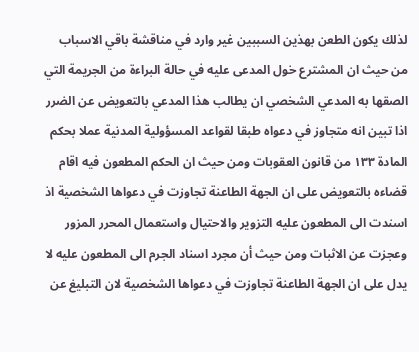لذلك يكون الطعن بهذين السببين غير وارد في مناقشة باقي الاسباب من حيث ان المشترع خول المدعى عليه في حالة البراءة من الجريمة التي الصقها به المدعي الشخصي ان يطالب هذا المدعي بالتعويض عن الضرر اذا تبين انه متجاوز في دعواه طبقا لقواعد المسؤولية المدنية عملا بحكم المادة ۱۳۳ من قانون العقوبات ومن حيث ان الحكم المطعون فيه اقام قضاءه بالتعويض على ان الجهة الطاعنة تجاوزت في دعواها الشخصية اذ اسندت الى المطعون عليه التزوير والاحتيال واستعمال المحرر المزور وعجزت عن الاثبات ومن حيث أن مجرد اسناد الجرم الى المطعون عليه لا يدل على ان الجهة الطاعنة تجاوزت في دعواها الشخصية لان التبليغ عن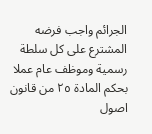الجرائم واجب فرضه المشترع على كل سلطة رسمية وموظف عام عملا بحكم المادة ٢٥ من قانون اصول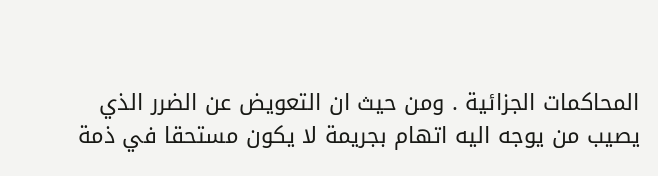المحاكمات الجزائية . ومن حيث ان التعويض عن الضرر الذي يصيب من يوجه اليه اتهام بجريمة لا يكون مستحقا في ذمة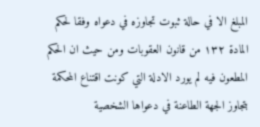المبلغ الا في حالة ثبوت تجاوزه في دعواه وفقا لحكم المادة ١٣٢ من قانون العقوبات ومن حيث ان الحكم المطعون فيه لم يورد الادلة التي كونت اقتناع المحكمة بتجاوز الجهة الطاعنة في دعواها الشخصية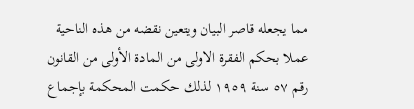مما يجعله قاصر البيان ويتعين نقضه من هذه الناحية عملا بحكم الفقرة الاولى من المادة الأولى من القانون رقم ٥٧ سنة ١٩٥٩ لذلك حكمت المحكمة بإجماع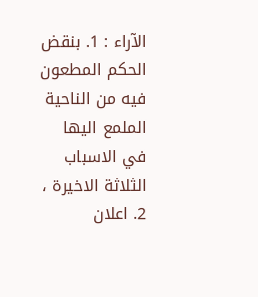الآراء : 1. بنقض الحكم المطعون فيه من الناحية الملمع اليها في الاسباب الثلاثة الاخيرة ، 2. اعلان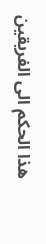هذا الحكم الى الفريقين